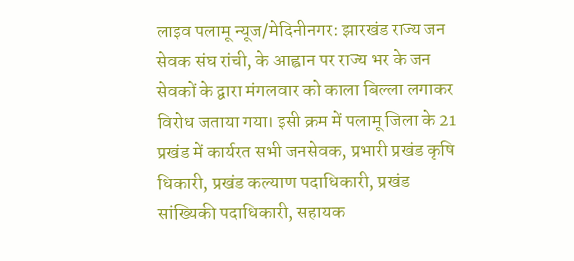लाइव पलामू न्यूज/मेदिनीनगर: झारखंड राज्य जन सेवक संघ रांची, के आह्वान पर राज्य भर के जन सेवकों के द्वारा मंगलवार को काला बिल्ला लगाकर विरोध जताया गया। इसी क्रम में पलामू जिला के 21 प्रखंड में कार्यरत सभी जनसेवक, प्रभारी प्रखंड कृषि धिकारी, प्रखंड कल्याण पदाधिकारी, प्रखंड सांख्यिकी पदाधिकारी, सहायक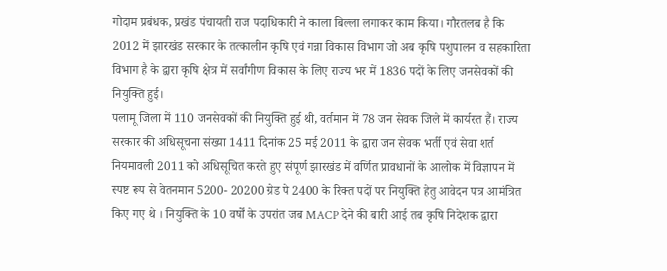गोदाम प्रबंधक, प्रखंड पंचायती राज पदाधिकारी ने काला बिल्ला लगाकर काम किया। गौरतलब है कि 2012 में झारखंड सरकार के तत्कालीन कृषि एवं गन्ना विकास विभाग जो अब कृषि पशुपालन व सहकारिता विभाग है के द्वारा कृषि क्षेत्र में सर्वांगीण विकास के लिए राज्य भर में 1836 पदों के लिए जनसेवकों की नियुक्ति हुई।
पलामू जिला में 110 जनसेवकों की नियुक्ति हुई थी, वर्तमान में 78 जन सेवक जिले में कार्यरत हैं। राज्य सरकार की अधिसूचना संख्या 1411 दिनांक 25 मई 2011 के द्वारा जन सेवक भर्ती एवं सेवा शर्त नियमावली 2011 को अधिसूचित करते हुए संपूर्ण झारखंड में वर्णित प्रावधानों के आलोक में विज्ञापन में स्पष्ट रूप से वेतनमान 5200- 20200 ग्रेड पे 2400 के रिक्त पदों पर नियुक्ति हेतु आवेदन पत्र आमंत्रित किए गए थे । नियुक्ति के 10 वर्षों के उपरांत जब MACP देने की बारी आई तब कृषि निदेशक द्वारा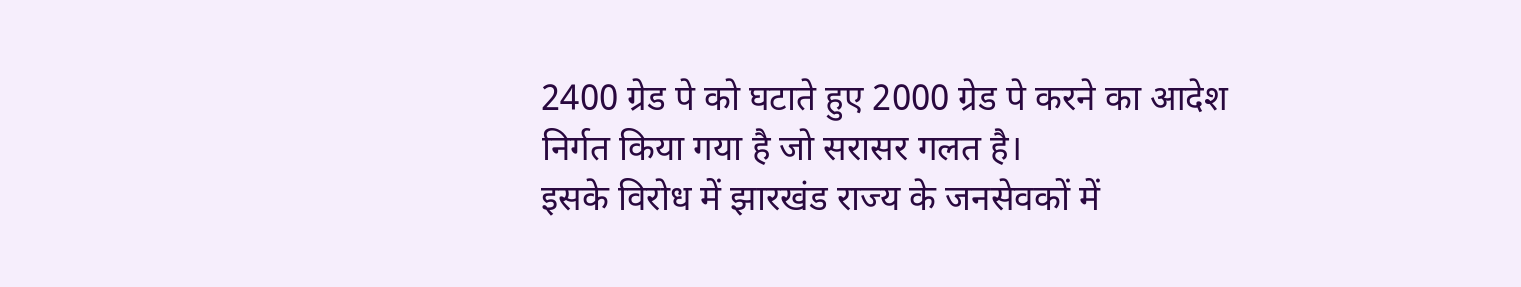2400 ग्रेड पे को घटाते हुए 2000 ग्रेड पे करने का आदेश निर्गत किया गया है जो सरासर गलत है।
इसके विरोध में झारखंड राज्य के जनसेवकों में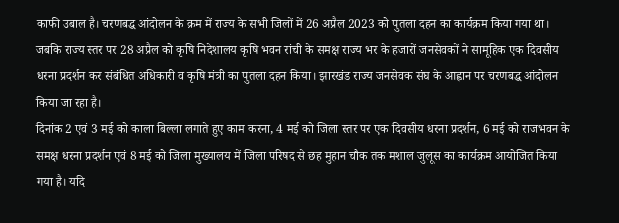काफी उबाल है। चरणबद्ध आंदोलन के क्रम में राज्य के सभी जिलों में 26 अप्रैल 2023 को पुतला दहन का कार्यक्रम किया गया था। जबकि राज्य स्तर पर 28 अप्रैल को कृषि निदेशालय कृषि भवन रांची के समक्ष राज्य भर के हजारों जनसेवकों ने सामूहिक एक दिवसीय धरना प्रदर्शन कर संबंधित अधिकारी व कृषि मंत्री का पुतला दहन किया। झारखंड राज्य जनसेवक संघ के आह्वान पर चरणबद्ध आंदोलन किया जा रहा है।
दिनांक 2 एवं 3 मई को काला बिल्ला लगाते हुए काम करना, 4 मई को जिला स्तर पर एक दिवसीय धरना प्रदर्शन, 6 मई को राजभवन के समक्ष धरना प्रदर्शन एवं 8 मई को जिला मुख्यालय में जिला परिषद से छह मुहान चौक तक मशाल जुलूस का कार्यक्रम आयोजित किया गया है। यदि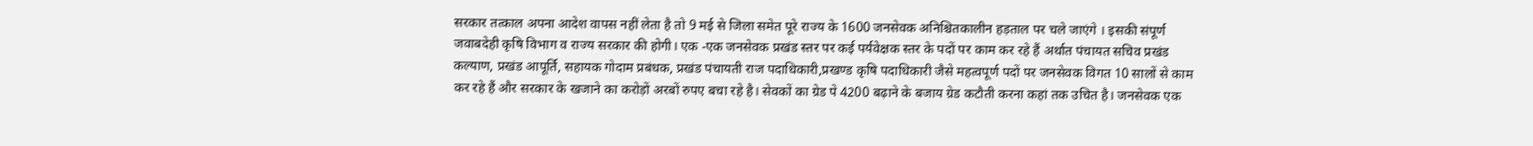सरकार तत्काल अपना आदेश वापस नहीं लेता है तो 9 मई से जिला समेत पूरे राज्य के 1600 जनसेवक अनिश्चितकालीन हड़ताल पर चले जाएंगे । इसकी संपूर्ण जवाबदेही कृषि विभाग व राज्य सरकार की होगी। एक -एक जनसेवक प्रखंड स्तर पर कई पर्यवेक्षक स्तर के पदों पर काम कर रहे हैं अर्थात पंचायत सचिव प्रखंड कल्याण, प्रखंड आपूर्ति, सहायक गोदाम प्रबंधक, प्रखंड पंचायती राज पदाधिकारी,प्रखण्ड कृषि पदाधिकारी जैसे महत्वपूर्ण पदों पर जनसेवक विगत 10 सालों से काम कर रहे हैं और सरकार के खजाने का करोड़ों अरबों रुपए बचा रहे है। सेवकों का ग्रेड पे 4200 बढ़ाने के बजाय ग्रेड कटौती करना कहां तक उचित है। जनसेवक एक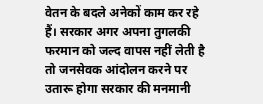वेतन के बदले अनेकों काम कर रहे हैं। सरकार अगर अपना तुगलकी फरमान को जल्द वापस नहीं लेती है तो जनसेवक आंदोलन करने पर उतारू होगा सरकार की मनमानी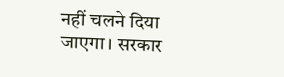नहीं चलने दिया जाएगा। सरकार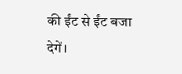की ईंट से ईंट बजा देगें।